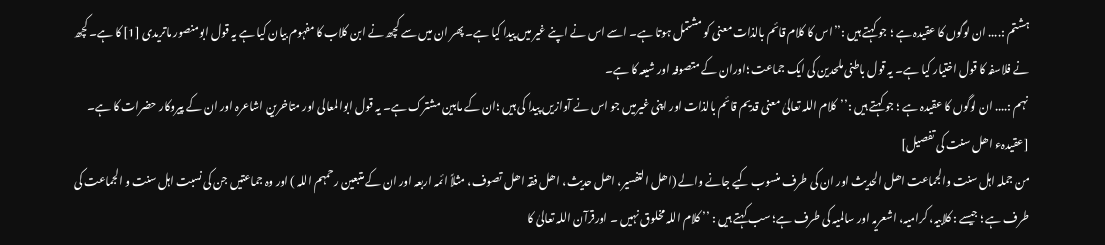ہشتم :.... ان لوگوں کا عقیدہ ہے ؛ جو کہتے ہیں :’’اس کا کلام قائم بالذات معنی کو مشتمل ہوتا ہے۔ اسے اس نے اپنے غیر میں پیدا کیا ہے۔ پھر ان میں سے کچھ نے ابن کلاب کا مفہوم بیان کیا ہے یہ قول ابومنصور ماتریدی [1] کا ہے۔ کچھ نے فلاسفہ کا قول اختیار کیا ہے۔ یہ قول باطنی ملحدین کی ایک جماعت ؛اوران کے متصوفہ اور شیعہ کا ہے۔
نہم :.... ان لوگوں کا عقیدہ ہے ؛ جو کہتے ہیں :’’کلام اللہ تعالیٰ معنی قدیم قائم بالذات اور اپنی غیرمیں جو اس نے آوازیں پیدا کی ہیں ؛ان کے مابین مشترک ہے۔ یہ قول ابوالمعالی اور متاخرین اشاعرہ اور ان کے پیروکار حضرات کا ہے۔
[عقیدہء اھل سنت کی تفصیل]
من جملہ اہل سنت والجماعت اھل الحدیث اور ان کی طرف منسوب کیے جانے والے (اھل التفسیر، اھل حدیث، اھل فقہ اھل تصوف، مثلاً ائمہ اربعہ اور ان کے متبعین رحمہم اللہ ) اور وہ جماعتیں جن کی نسبت اہل سنت و الجماعت کی طرف ہے ؛ جیسے : کلابیہ، کرامیہ، اشعریہ اور سالمیہ کی طرف ہے؛ سب کہتے ہیں : ’’ کلام اللہ مخلوق نہیں ۔ اورقرآن اللہ تعالیٰ کا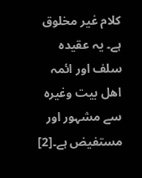کلام غیر مخلوق ہے۔ یہ عقیدہ سلف اور ائمہ اھل بیت وغیرہ سے مشہور اور مستفیض ہے۔[2]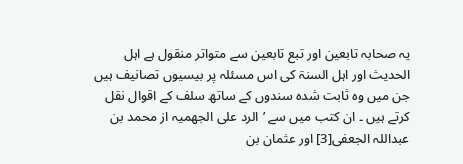یہ صحابہ تابعین اور تبع تابعین سے متواتر منقول ہے اہل الحدیث اور اہل السنۃ کی اس مسئلہ پر بیسیوں تصانیف ہیں جن میں وہ ثابت شدہ سندوں کے ساتھ سلف کے اقوال نقل کرتے ہیں ۔ ان کتب میں سے ’الرد علی الجھمیہ از محمد بن عبداللہ الجعفی[3] اور عثمان بن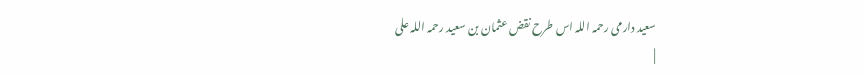سعید دارمی رحمہ اللہ اس طرح نقض عثمان بن سعید رحمہ اللہ علی
|